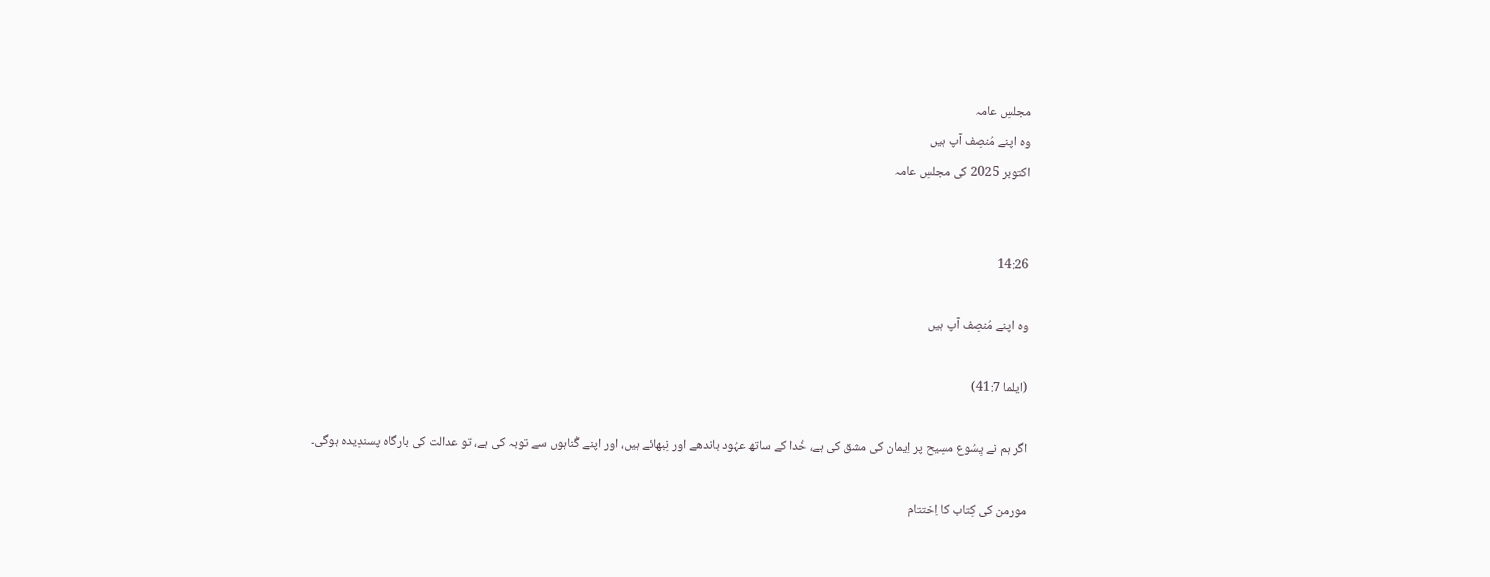مجلسِ عامہ
وہ اپنے مُنصِف آپ ہیں
اکتوبر 2025 کی مجلسِ عامہ


14:26

وہ اپنے مُنصِف آپ ہیں

(ایلما 41:7)

اگر ہم نے یِسُوع مسِیح پر اِیمان کی مشق کی ہے، خُدا کے ساتھ عہُود باندھے اور نِبھائے ہیں، اور اپنے گُناہوں سے توبہ کی ہے، تو عدالت کی بارگاہ پسندِیدہ ہوگی۔

مورمن کی کِتاب کا اِختتام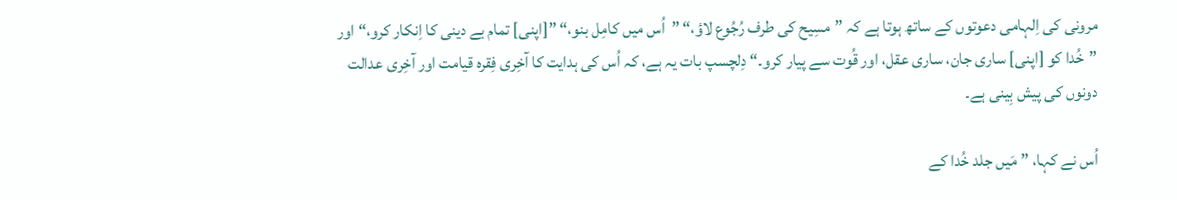مرونی کی اِلہامی دعوتوں کے ساتھ ہوتا ہے کہ ”مسِیح کی طرف رُجُوع لاؤ،“ ”اُس میں کامِل بنو،“ ”[اپنی] تمام بے دینی کا اِنکار کرو،“ اور ”خُدا کو [اپنی] ساری جان، ساری عقل، اور قُوت سے پیار کرو۔“ دِلچسپ بات یہ ہے، کہ اُس کی ہدایت کا آخِری فِقرہ قیامت اور آخِری عدالت دونوں کی پیش بِینی ہے۔

اُس نے کہا، ”مَیں جلد خُدا کے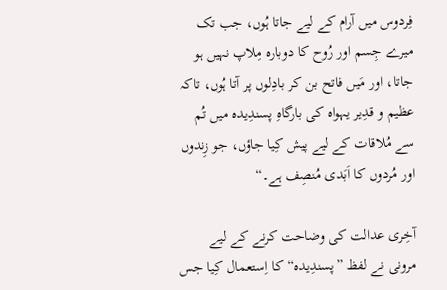فِردوس میں آرام کے لیے جاتا ہُوں، جب تک میرے جِسم اور رُوح کا دوبارہ مِلاپ نہیں ہو جاتا، اور مَیں فاتح بن کر بادِلوں پر آتا ہُوں، تاکہ عظیم و قدِیر یہواہ کی بارگاہِ پسندِیدہ میں تُم سے مُلاقات کے لیے پیش کِیا جاؤں، جو زِندوں اور مُردوں کا اَبَدی مُنصِف ہے۔“

آخِری عدالت کی وضاحت کرنے کے لیے مرونی نے لفظ ”پسندِیدہ“ کا اِستعمال کِیا جس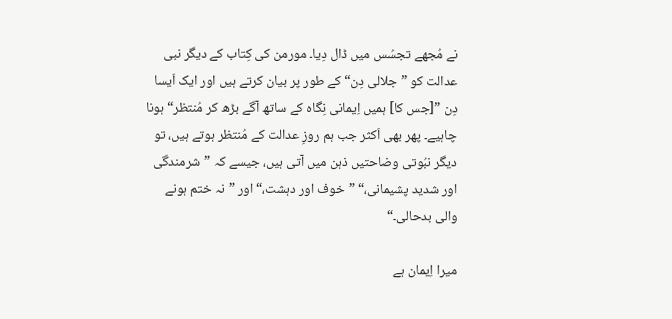نے مُجھے تجسُس میں ڈال دِیا۔ مورمن کی کِتاب کے دیگر نبی عدالت کو ”جلالی دِن“ کے طور پر بیان کرتے ہیں اور ایک اَیسا دِن ”[جس کا] ہمیں اِیمانی نِگاہ کے ساتھ آگے بڑھ کر مُنتظر“ ہونا چاہیے۔ پھر بھی اَکثر جب ہم روزِ عدالت کے مُنتظر ہوتے ہیں، تو دیگر نبُوتی وضاحتیں ذہن میں آتی ہیں، جیسے کہ ”شرمندگی اور شدید پشیمانی،“ ”خوف اور دہشت،“ اور ”نہ ختم ہونے والی بدحالی۔“

میرا اِیمان ہے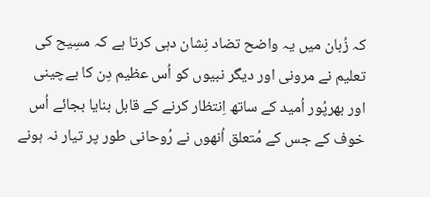کہ زُبان میں یہ واضح تضاد نِشان دہی کرتا ہے کہ مسِیح کی تعلیم نے مرونی اور دیگر نبیوں کو اُس عظیم دِن کا بےچینی اور بھرپُور اُمید کے ساتھ اِنتظار کرنے کے قابل بنایا بجائے اُس خوف کے جس کے مُتعلق اُنھوں نے رُوحانی طور پر تیار نہ ہونے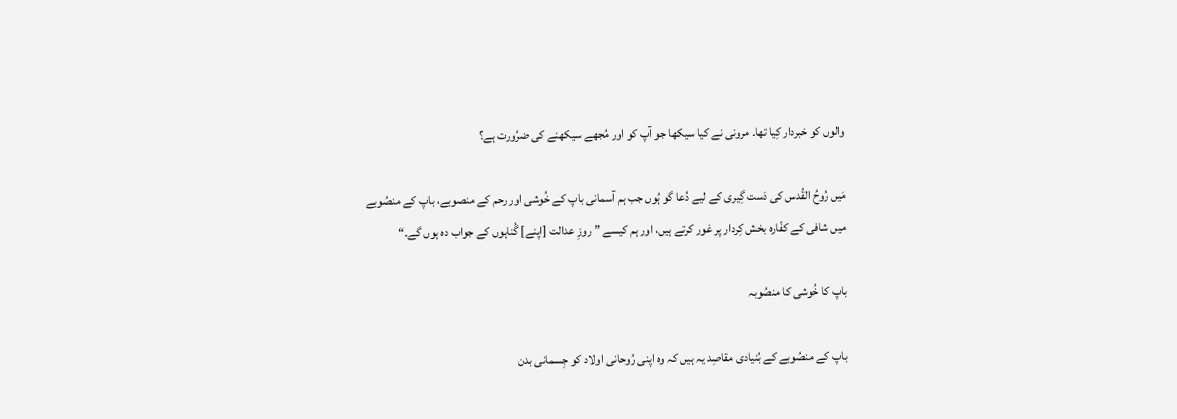والوں کو خبردار کِیا تھا۔ مرونی نے کیا سیکھا جو آپ کو اور مُجھے سیکھنے کی ضرُورت ہے؟

مَیں رُوحُ القُدس کی دَست گِیری کے لیے دُعا گو ہُوں جب ہم آسمانی باپ کے خُوشی اور رحم کے منصوبے، باپ کے منصُوبے میں شافی کے کفّارہ بخش کِردار پر غور کرتے ہیں، اور ہم کیسے ”روزِ عدالت [اپنے] گُناہوں کے جواب دہ ہوں گے۔“

باپ کا خُوشی کا منصُوبہ

باپ کے منصُوبے کے بُنیادی مقاصِد یہ ہیں کہ وہ اپنی رُوحانی اولاد کو جِسمانی بدن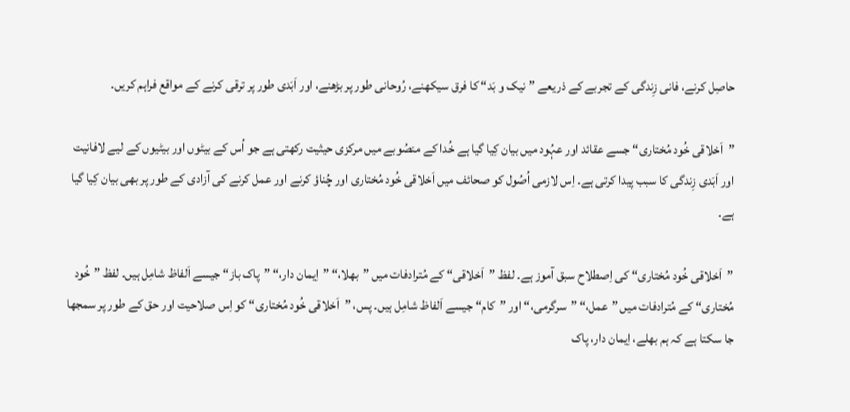حاصِل کرنے، فانی زِندگی کے تجربے کے ذریعے ”نیک و بَد“ کا فرق سیکھنے، رُوحانی طور پر بڑھنے، اور اَبَدی طور پر ترقی کرنے کے مواقع فراہم کریں۔

”اَخلاقی خُود مُختاری“ جسے عقائد اور عہُود میں بیان کِیا گیا ہے خُدا کے منصُوبے میں مرکزی حیثیت رکھتی ہے جو اُس کے بیٹوں اور بیٹیوں کے لیے لافانیت اور اَبَدی زِندگی کا سبب پیدا کرتی ہے۔ اِس لازمی اُصُول کو صحائف میں اَخلاقی خُود مُختاری اور چُناؤ کرنے اور عمل کرنے کی آزادی کے طور پر بھی بیان کِیا گیا ہے۔

”اَخلاقی خُود مُختاری“ کی اِصطلاح سبق آموز ہے۔ لفظ ”اَخلاقی“ کے مُترادفات میں ”بھلا،“ ”اِیمان دار،“ ”پاک باز“ جیسے اَلفاظ شامِل ہیں۔ لفظ ”خُود مُختاری“ کے مُترادفات میں ”عمل،“ ”سرگرمی،“ اور ”کام“ جیسے اَلفاظ شامِل ہیں۔ پس، ”اَخلاقی خُود مُختاری“ کو اِس صلاحیت اور حق کے طور پر سمجھا جا سکتا ہے کہ ہم بھلے، اِیمان دار، پاک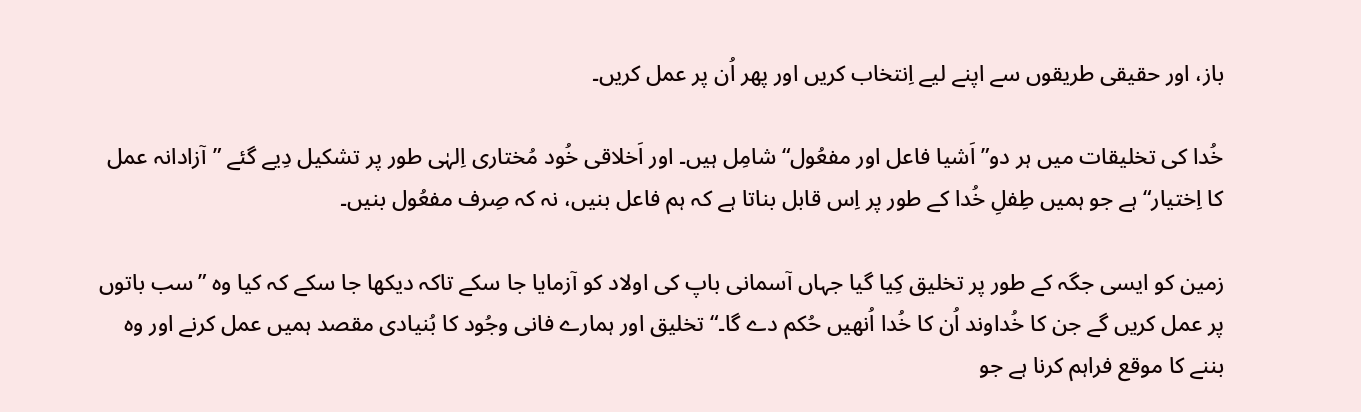باز، اور حقیقی طریقوں سے اپنے لیے اِنتخاب کریں اور پھر اُن پر عمل کریں۔

خُدا کی تخلیقات میں ہر دو”اَشیا فاعل اور مفعُول“ شامِل ہیں۔ اور اَخلاقی خُود مُختاری اِلہٰی طور پر تشکیل دِیے گئے ”آزادانہ عمل کا اِختیار“ ہے جو ہمیں طِفلِ خُدا کے طور پر اِس قابل بناتا ہے کہ ہم فاعل بنیں، نہ کہ صِرف مفعُول بنیں۔

زمین کو ایسی جگہ کے طور پر تخلیق کِیا گیا جہاں آسمانی باپ کی اولاد کو آزمایا جا سکے تاکہ دیکھا جا سکے کہ کیا وہ ”سب باتوں پر عمل کریں گے جن کا خُداوند اُن کا خُدا اُنھیں حُکم دے گا۔“ تخلیق اور ہمارے فانی وجُود کا بُنیادی مقصد ہمیں عمل کرنے اور وہ بننے کا موقع فراہم کرنا ہے جو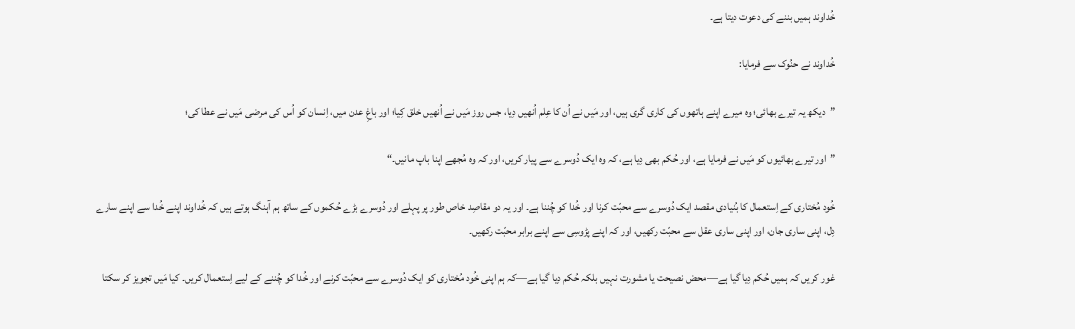خُداوند ہمیں بننے کی دعوت دیتا ہے۔

خُداوند نے حنُوک سے فرمایا:

”دیکھ یہ تیرے بھائی؛ وہ میرے اپنے ہاتھوں کی کاری گری ہیں، اور مَیں نے اُن کا عِلم اُنھیں دِیا، جس روز مَیں نے اُنھیں خلق کِیا؛ اور باغِ عدن میں، اِنسان کو اُس کی مرضی مَیں نے عطا کی؛

”اور تیرے بھائیوں کو مَیں نے فرمایا ہے، اور حُکم بھی دِیا ہے، کہ وہ ایک دُوسرے سے پیار کریں، اور کہ وہ مُجھے اپنا باپ مانیں۔“

خُود مُختاری کے اِستعمال کا بُنیادی مقصد ایک دُوسرے سے محبّت کرنا اور خُدا کو چُننا ہے۔ اور یہ دو مقاصِد خاص طور پر پہلے اور دُوسرے بڑے حُکموں کے ساتھ ہم آہنگ ہوتے ہیں کہ خُداوند اپنے خُدا سے اپنے سارے دِل، اپنی ساری جان، اور اپنی ساری عقل سے محبّت رکھیں، اور کہ اپنے پڑوسِی سے اپنے برابر محبّت رکھیں۔

غور کریں کہ ہمیں حُکم دِیا گیا ہے—محض نصیحت یا مشورت نہیں بلکہ حُکم دِیا گیا ہے—کہ ہم اپنی خُود مُختاری کو ایک دُوسرے سے محبّت کرنے اور خُدا کو چُننے کے لیے اِستعمال کریں۔ کیا مَیں تجویز کر سکتا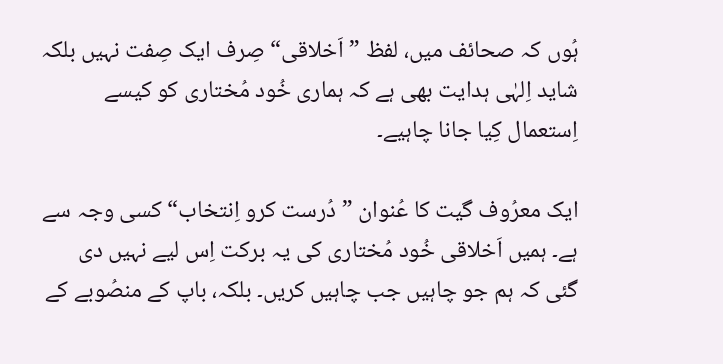ہُوں کہ صحائف میں، لفظ ”اَخلاقی“ صِرف ایک صِفت نہیں بلکہ شاید اِلہٰی ہدایت بھی ہے کہ ہماری خُود مُختاری کو کیسے اِستعمال کِیا جانا چاہیے۔

ایک معرُوف گیت کا عُنوان ”دُرست کرو اِنتخاب“ کسی وجہ سے ہے۔ ہمیں اَخلاقی خُود مُختاری کی یہ برکت اِس لیے نہیں دی گئی کہ ہم جو چاہیں جب چاہیں کریں۔ بلکہ، باپ کے منصُوبے کے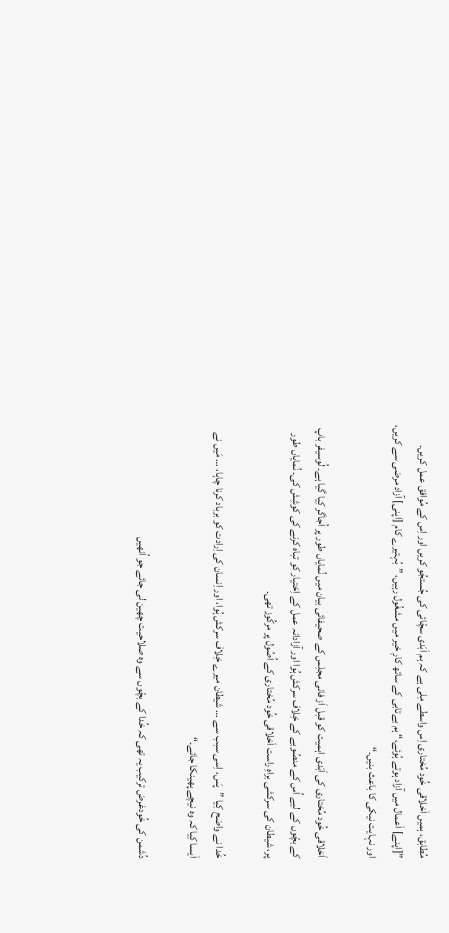مُطابق، ہمیں اَخلاقی خُود مُختاری اِس واسطے مِلی ہے کہ ہم اَبَدی سچّائی کی جُستجُو کریں اور اِس کے مُوافق عمل کریں۔ ”[اپنے] اَعمال میں آزاد ہوتے ہُوئے،“ ہم بےتابی کے ساتھ کارِ خیر میں مشغُول رہیں، ”بُہتیرے کام [اپنی] آزاد مرضی سے کریں، اور نہایت نیکی کا باعث بنیں۔“

اَخلاقی خُود مُختاری کی اَبَدی اہمیت کو قبل اَز فانی مجلِس کے صحیفائی بیان میں نُمایاں طور پر اُجاگر کِیا گیا ہے۔ لُوسیفر باپ کے بچّوں کے لیے اُس کے منصُوبے کے خِلاف سرکش ہُوا اور آزادانہ عمل کے اِختیار کو تباہ کرنے کی کوشِش کی۔ نُمایاں طور پر، شیطان کی سرکشی براہِ راست اَخلاقی خُود مُختاری کے اُصُول پر مرکُوز تھی۔

خُدا نے واضح کِیا ”پَس، اِسی سبب سے … شیطان میرے خِلاف سرکش ہُوا، اور اِنسان کی اِرادت کو برباد کرنا چاہا، … مَیں نے اَیسا کِیا کہ وہ نیچے پھینکا جائے۔“

دُشمن کی خُودغرض ترکیب یہ تھی کہ خُدا کے بچّوں سے وہ صلاحیت چھین لی جائے جو اُنھیں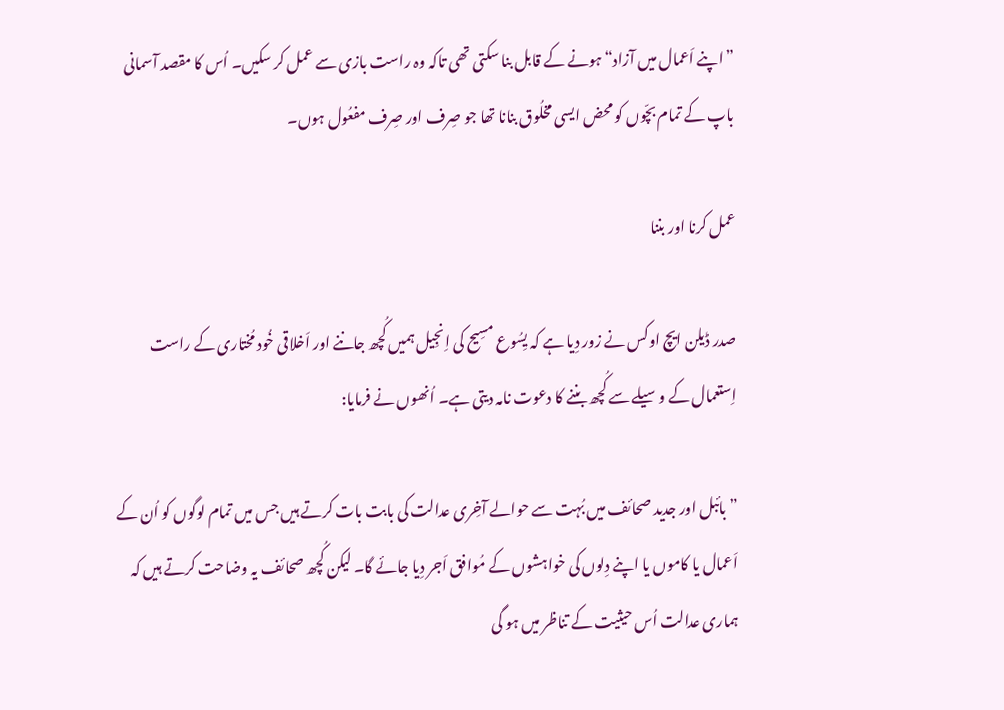”اپنے اَعمال میں آزاد“ ہونے کے قابل بنا سکتی تھی تاکہ وہ راست بازی سے عمل کر سکیں۔ اُس کا مقصد آسمانی باپ کے تمام بچّوں کو محض ایسی مخلُوق بنانا تھا جو صِرف اور صِرف مفعُول ہوں۔

عمل کرنا اور بننا

صدر ڈیلن ایچ اوکس نے زور دِیا ہے کہ یِسُوع مسِیح کی اِنجِیل ہمیں کُچھ جاننے اور اَخلاقی خُود مُختاری کے راست اِستعمال کے وسیلے سے کُچھ بننے کا دعوت نامہ دیتی ہے۔ اُنھوں نے فرمایا:

”بائبل اور جدید صحائف میں بُہت سے حوالے آخِری عدالت کی بابت بات کرتے ہیں جس میں تمام لوگوں کو اُن کے اَعمال یا کاموں یا اپنے دِلوں کی خواہشوں کے مُوافق اَجر دِیا جائے گا۔ لیکن کُچھ صحائف یہ وضاحت کرتے ہیں کہ ہماری عدالت اُس حیثیت کے تناظر میں ہو گی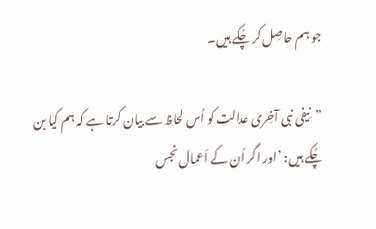جو ہم حاصِل کر چُکے ہیں۔

”نِیفی نبی آخِری عدالت کو اُس لحاظ سے بیان کرتا ہے کہ ہم کیا بن چُکے ہیں: ’اور اگر اُن کے اَعمال نجس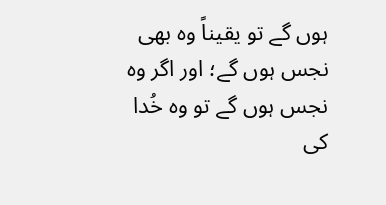ہوں گے تو یقیناً وہ بھی نجس ہوں گے؛ اور اگر وہ نجس ہوں گے تو وہ خُدا کی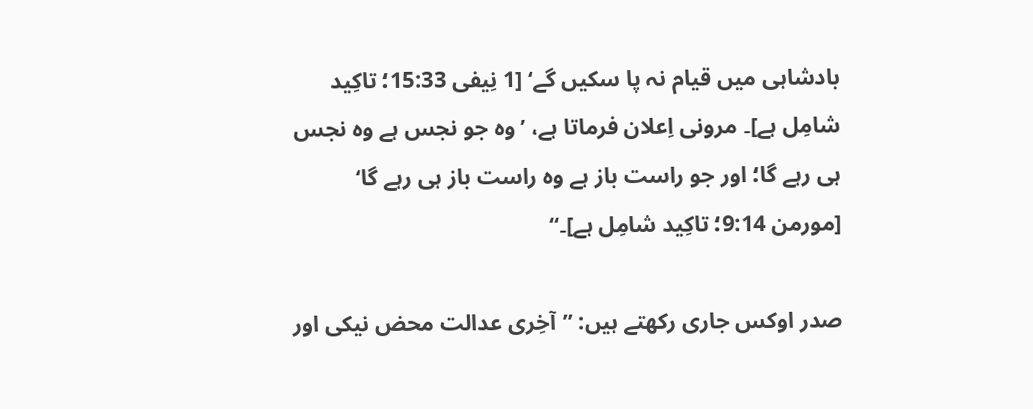بادشاہی میں قیام نہ پا سکیں گے‘ [1 نِیفی 15:33؛ تاکِید شامِل ہے]۔ مرونی اِعلان فرماتا ہے، ’وہ جو نجس ہے وہ نجس ہی رہے گا؛ اور جو راست باز ہے وہ راست باز ہی رہے گا‘ [مورمن 9:14؛ تاکِید شامِل ہے]۔“

صدر اوکس جاری رکھتے ہیں: ”آخِری عدالت محض نیکی اور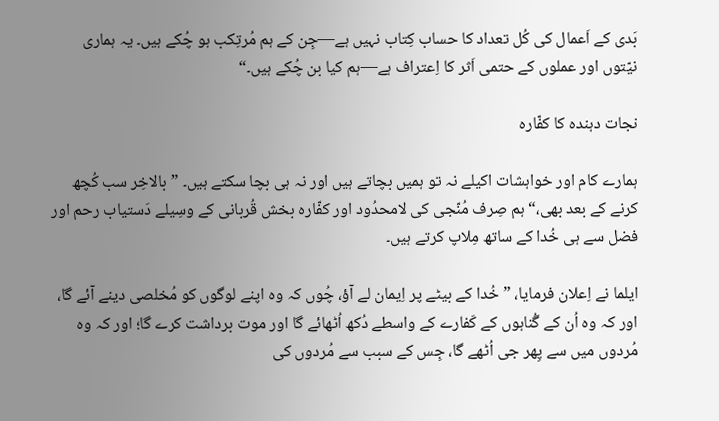بَدی کے اَعمال کی کُل تعداد کا حساب کِتاب نہیں ہے—جِن کے ہم مُرتِکب ہو چُکے ہیں۔ یہ ہماری نیّتوں اور عملوں کے حتمی اَثر کا اِعتراف ہے—ہم کیا بن چُکے ہیں۔“

نجات دہندہ کا کفّارہ

ہمارے کام اور خواہشات اکیلے نہ تو ہمیں بچاتے ہیں اور نہ ہی بچا سکتے ہیں۔ ”بالاخِر سب کُچھ کرنے کے بعد بھی،“ ہم صِرف مُنّجی کی لامحدُود اور کفّارہ بخش قُربانی کے وسِیلے دَستیاب رحم اور فضل سے ہی خُدا کے ساتھ مِلاپ کرتے ہیں۔

ایلما نے اِعلان فرمایا، ”خُدا کے بیٹے پر اِیمان لے آؤ، چُوں کہ وہ اپنے لوگوں کو مُخلصی دینے آئے گا، اور کہ وہ اُن کے گُناہوں کے کَفارے کے واسطے دُکھ اُٹھائے گا اور موت برداشت کرے گا؛ اور کہ وہ مُردوں میں سے پِھر جی اُٹھے گا، جِس کے سبب سے مُردوں کی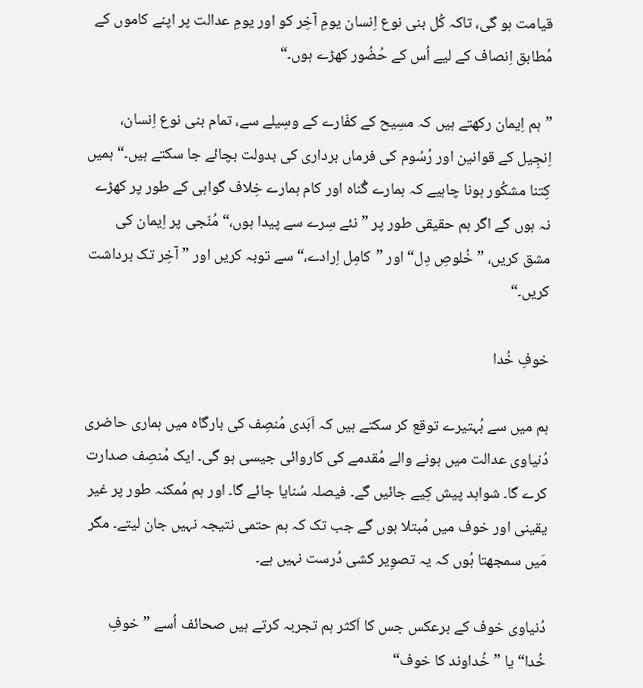قیامت ہو گی، تاکہ کُل بنی نوع اِنسان یومِ آخِر کو اور یومِ عدالت پر اپنے کاموں کے مُطابق اِنصاف کے لیے اُس کے حُضُور کھڑے ہوں۔“

”ہم اِیمان رکھتے ہیں کہ مسِیح کے کفّارے کے وسِیلے سے، تمام بنی نوع اِنسان، اِنجِیل کے قوانین اور رُسُوم کی فرماں برداری کی بدولت بچائے جا سکتے ہیں۔“ ہمیں کِتنا مشکُور ہونا چاہیے کہ ہمارے گُناہ اور کام ہمارے خِلاف گواہی کے طور پر کھڑے نہ ہوں گے اگر ہم حقیقی طور پر ”نئے سِرے سے پیدا ہوں،“ مُنّجی پر اِیمان کی مشق کریں، ”خُلوصِ دِل“ اور ”کامِل اِرادے،“ سے توبہ کریں اور ”آخِر تک برداشت کریں۔“

خوفِ خُدا

ہم میں سے بُہتیرے توقع کر سکتے ہیں کہ اَبَدی مُنصِف کی بارگاہ میں ہماری حاضری دُنیاوی عدالت میں ہونے والے مُقدمے کی کاروائی جیسی ہو گی۔ ایک مُنصِف صدارت کرے گا۔ شواہد پیش کِیے جائیں گے۔ فیصلہ سُنایا جائے گا۔ اور ہم مُمکنہ طور پر غیر یقینی اور خوف میں مُبتلا ہوں گے جب تک کہ ہم حتمی نتیجہ نہیں جان لیتے۔ مگر مَیں سمجھتا ہُوں کہ یہ تصوِیر کشی دُرست نہیں ہے۔

دُنیاوی خوف کے برعکس جس کا اَکثر ہم تجربہ کرتے ہیں صحائف اُسے ”خوفِ خُدا“ یا ”خُداوند کا خوف“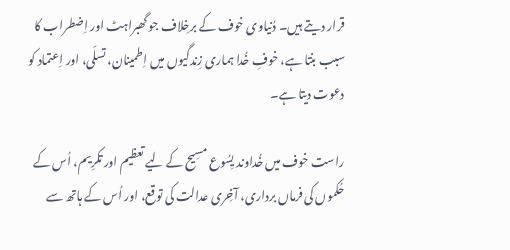قرار دیتے ہیں۔ دُنیاوی خوف کے برخِلاف جو گھبراہٹ اور اِضطراب کا سبب بنتا ہے، خوفِ خُدا ہماری زِندگیوں میں اِطمینان، تسلّی، اور اِعتماد کو دعوت دیتا ہے۔

راست خوف میں خُداوند یِسُوع مسِیح کے لیے تعظیم اور تکرِیم، اُس کے حُکموں کی فرماں برداری، آخِری عدالت کی توقع، اور اُس کے ہاتھ سے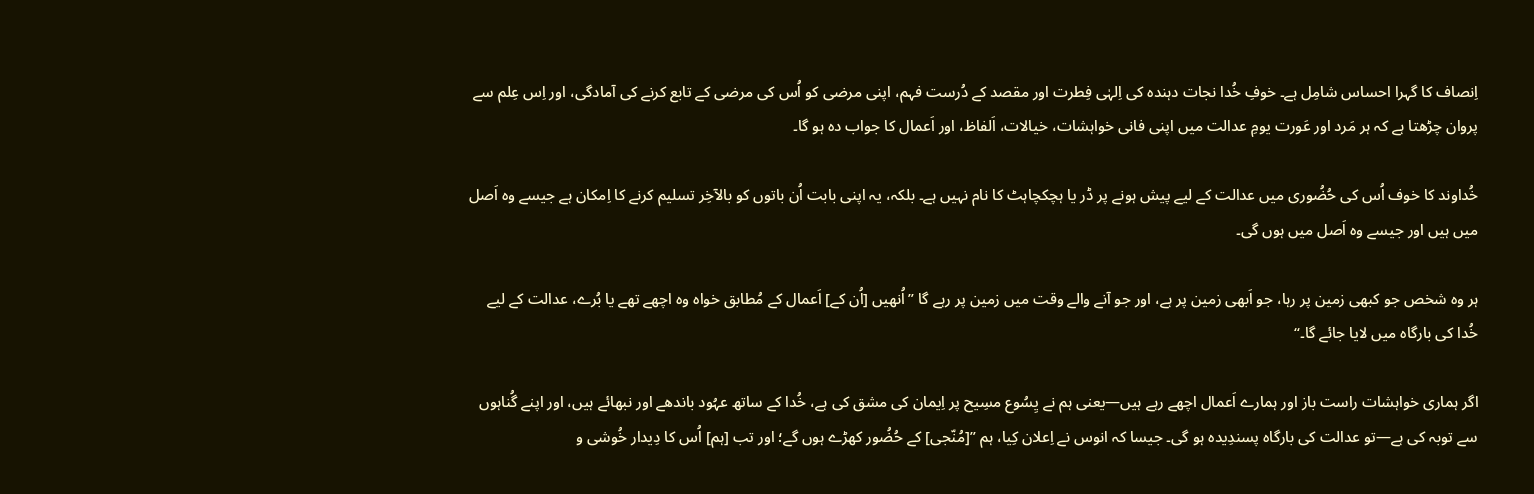اِنصاف کا گہرا احساس شامِل ہے۔ خوفِ خُدا نجات دہندہ کی اِلہٰی فِطرت اور مقصد کے دُرست فہم، اپنی مرضی کو اُس کی مرضی کے تابع کرنے کی آمادگی، اور اِس عِلم سے پروان چڑھتا ہے کہ ہر مَرد اور عَورت یومِ عدالت میں اپنی فانی خواہشات، خیالات، اَلفاظ، اور اَعمال کا جواب دہ ہو گا۔

خُداوند کا خوف اُس کی حُضُوری میں عدالت کے لیے پیش ہونے پر ڈر یا ہچکچاہٹ کا نام نہیں ہے۔ بلکہ، یہ اپنی بابت اُن باتوں کو بالآخِر تسلیم کرنے کا اِمکان ہے جیسے وہ اَصل میں ہیں اور جیسے وہ اَصل میں ہوں گی۔

ہر وہ شخص جو کبھی زمین پر رہا، جو اَبھی زمین پر ہے، اور جو آنے والے وقت میں زمین پر رہے گا ”اُنھیں [اُن کے] اَعمال کے مُطابق خواہ وہ اچھے تھے یا بُرے، عدالت کے لیے خُدا کی بارگاہ میں لایا جائے گا۔“

اگر ہماری خواہشات راست باز اور ہمارے اَعمال اچھے رہے ہیں—یعنی ہم نے یِسُوع مسِیح پر اِیمان کی مشق کی ہے، خُدا کے ساتھ عہُود باندھے اور نبھائے ہیں، اور اپنے گُناہوں سے توبہ کی ہے—تو عدالت کی بارگاہ پسندِیدہ ہو گی۔ جیسا کہ انوس نے اِعلان کِیا، ہم ”[مُنّجی] کے حُضُور کھڑے ہوں گے؛ اور تب [ہم] اُس کا دِیدار خُوشی و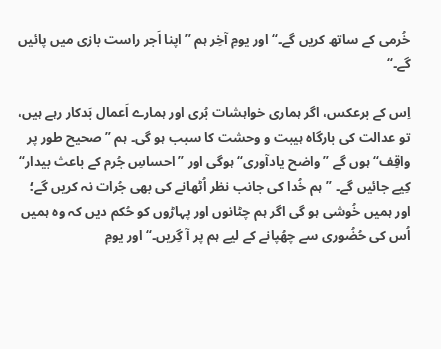خُرمی کے ساتھ کریں گے۔“ اور یومِ آخِر ہم ”اپنا اَجر راست بازی میں پائیں گے۔“

اِس کے برعکس، اگر ہماری خواہشات بُری اور ہمارے اَعمال بَدکار رہے ہیں، تو عدالت کی بارگاہ ہیبت و وحشت کا سبب ہو گی۔ ہم ”صحیح طور پر واقِف“ ہوں گے ”واضح یادآوری“ ہوگی اور ”احساسِ جُرم کے باعث بیدار“ کِیے جائیں گے۔ ”ہم خُدا کی جانب نظر اُٹھانے کی بھی جُرات نہ کریں گے؛ اور ہمیں خُوشی ہو گی اگر ہم چٹانوں اور پہاڑوں کو حُکم دیں کہ وہ ہمیں اُس کی حُضُوری سے چھُپانے کے لیے ہم پر آ گِریں۔“ اور یومِ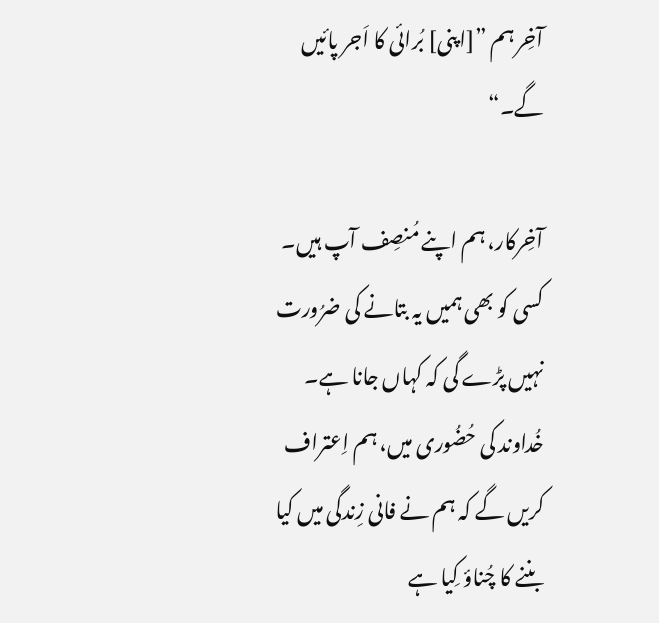آخِر ہم ”[اپنی] بُرائی کا اَجر پائیں گے۔“

آخِرکار، ہم اپنے مُنصِف آپ ہیں۔ کسی کو بھی ہمیں یہ بتانے کی ضرُورت نہیں پڑے گی کہ کہاں جانا ہے۔ خُداوند کی حُضُوری میں، ہم اِعتراف کریں گے کہ ہم نے فانی زِندگی میں کیا بننے کا چُناؤ کِیا ہے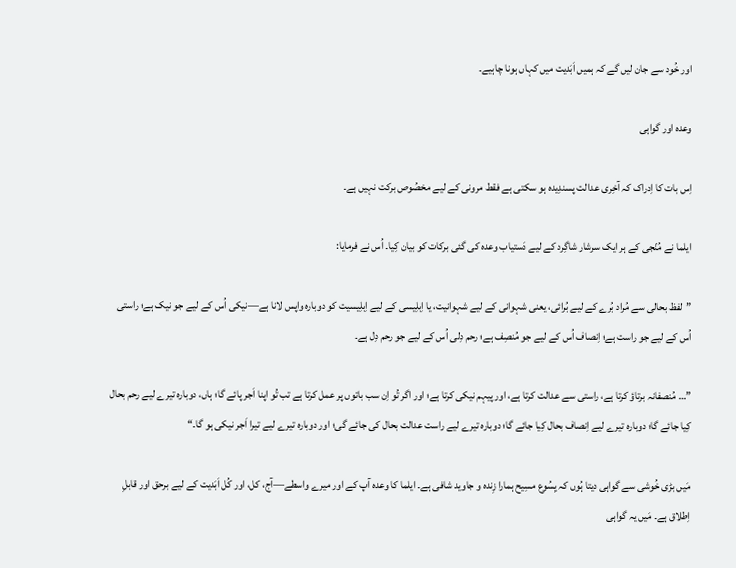اور خُود سے جان لیں گے کہ ہمیں اَبَدیت میں کہاں ہونا چاہیے۔

وعدہ اور گواہی

اِس بات کا اِدراک کہ آخِری عدالت پسندِیدہ ہو سکتی ہے فقط مرونی کے لیے مخصُوص برکت نہیں ہے۔

ایلما نے مُنّجی کے ہر ایک سرشار شاگِرد کے لیے دَستیاب وعدہ کی گئی برکات کو بیان کِیا۔ اُس نے فرمایا:

”لفظ بحالی سے مُراد بُرے کے لیے بُرائی، یعنی شہوانی کے لیے شہوانیت، یا اِبلِیسی کے لیے اِبلِیسیت کو دوبارہ واپس لانا ہے—نیکی اُس کے لیے جو نیک ہے؛ راستی اُس کے لیے جو راست ہے؛ اِنصاف اُس کے لیے جو مُنصِف ہے؛ رحم دِلی اُس کے لیے جو رحم دِل ہے۔

”… مُنصفانہ برتاؤ کرتا ہے، راستی سے عدالت کرتا ہے، اور پیہم نیکی کرتا ہے؛ اور اگر تُو اِن سب باتوں پر عمل کرتا ہے تب تُو اپنا اَجر پائے گا؛ ہاں، دوبارہ تیرے لیے رحم بحال کِیا جائے گا؛ دوبارہ تیرے لیے اِنصاف بحال کِیا جائے گا؛ دوبارہ تیرے لیے راست عدالت بحال کی جائے گی؛ اور دوبارہ تیرے لیے تیرا اَجر نیکی ہو گا۔“

مَیں بڑی خُوشی سے گواہی دیتا ہُوں کہ یِسُوع مسِیح ہمارا زِندہ و جاوید شافی ہے۔ ایلما کا وعدہ آپ کے اور میرے واسطے—آج، کل، اور کُل اَبَدیت کے لیے برحق اور قابلِ اِطلاق ہے۔ مَیں یہ گواہی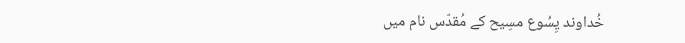خُداوند یِسُوع مسِیح کے مُقدّس نام میں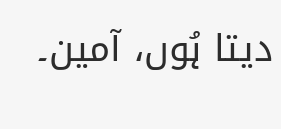دیتا ہُوں، آمین۔